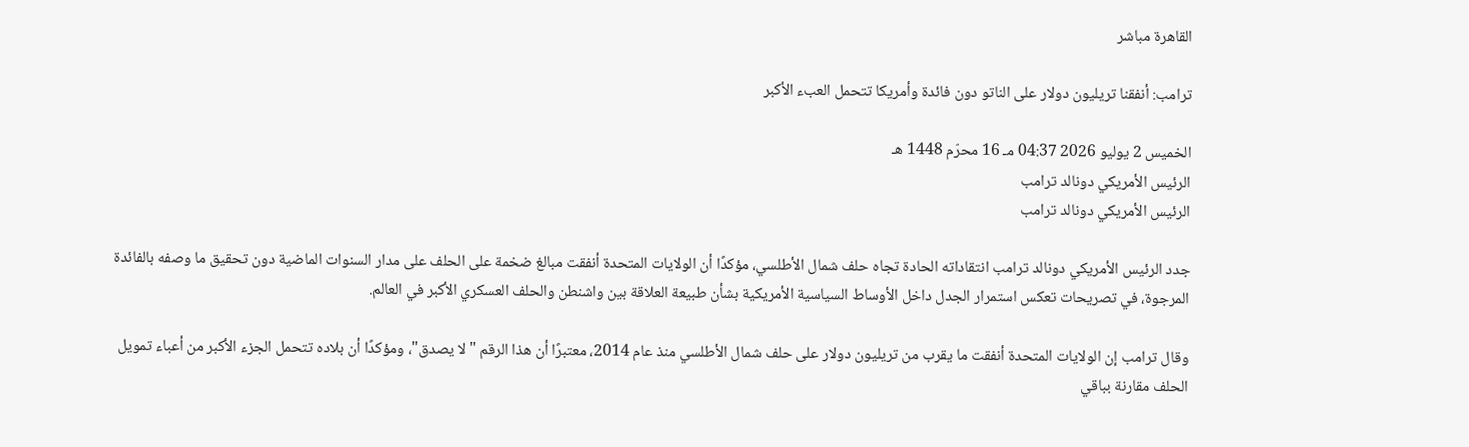القاهرة مباشر

ترامب: أنفقنا تريليون دولار على الناتو دون فائدة وأمريكا تتحمل العبء الأكبر

الخميس 2 يوليو 2026 04:37 مـ 16 محرّم 1448 هـ
الرئيس الأمريكي دونالد ترامب
الرئيس الأمريكي دونالد ترامب

جدد الرئيس الأمريكي دونالد ترامب انتقاداته الحادة تجاه حلف شمال الأطلسي، مؤكدًا أن الولايات المتحدة أنفقت مبالغ ضخمة على الحلف على مدار السنوات الماضية دون تحقيق ما وصفه بالفائدة المرجوة، في تصريحات تعكس استمرار الجدل داخل الأوساط السياسية الأمريكية بشأن طبيعة العلاقة بين واشنطن والحلف العسكري الأكبر في العالم.

وقال ترامب إن الولايات المتحدة أنفقت ما يقرب من تريليون دولار على حلف شمال الأطلسي منذ عام 2014، معتبرًا أن هذا الرقم "لا يصدق"، ومؤكدًا أن بلاده تتحمل الجزء الأكبر من أعباء تمويل الحلف مقارنة بباقي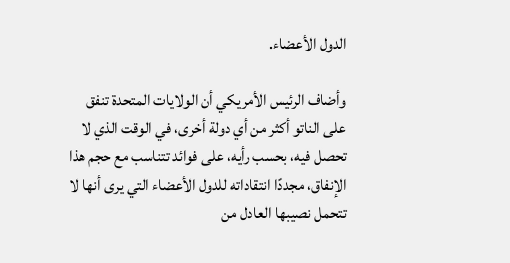الدول الأعضاء.

وأضاف الرئيس الأمريكي أن الولايات المتحدة تنفق على الناتو أكثر من أي دولة أخرى، في الوقت الذي لا تحصل فيه، بحسب رأيه، على فوائد تتناسب مع حجم هذا الإنفاق، مجددًا انتقاداته للدول الأعضاء التي يرى أنها لا تتحمل نصيبها العادل من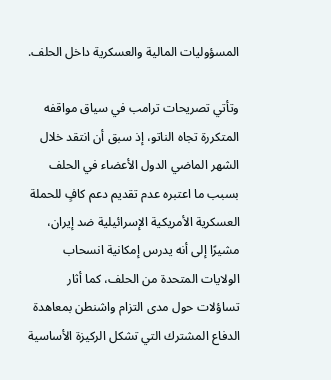المسؤوليات المالية والعسكرية داخل الحلف.

وتأتي تصريحات ترامب في سياق مواقفه المتكررة تجاه الناتو، إذ سبق أن انتقد خلال الشهر الماضي الدول الأعضاء في الحلف بسبب ما اعتبره عدم تقديم دعم كافٍ للحملة العسكرية الأمريكية الإسرائيلية ضد إيران، مشيرًا إلى أنه يدرس إمكانية انسحاب الولايات المتحدة من الحلف، كما أثار تساؤلات حول مدى التزام واشنطن بمعاهدة الدفاع المشترك التي تشكل الركيزة الأساسية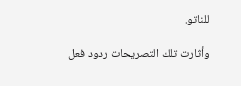للناتو.

وأثارت تلك التصريحات ردود فعل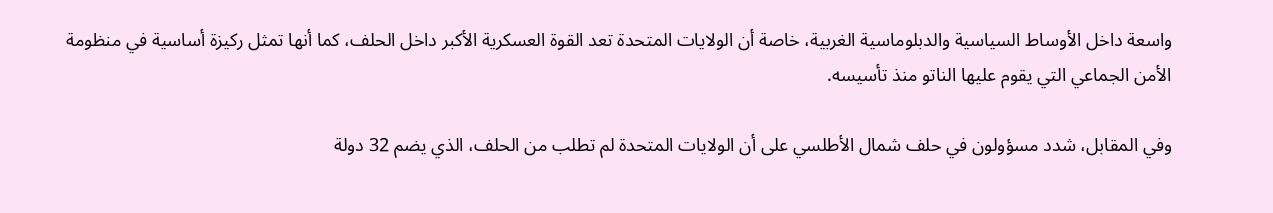واسعة داخل الأوساط السياسية والدبلوماسية الغربية، خاصة أن الولايات المتحدة تعد القوة العسكرية الأكبر داخل الحلف، كما أنها تمثل ركيزة أساسية في منظومة الأمن الجماعي التي يقوم عليها الناتو منذ تأسيسه.

وفي المقابل، شدد مسؤولون في حلف شمال الأطلسي على أن الولايات المتحدة لم تطلب من الحلف، الذي يضم 32 دولة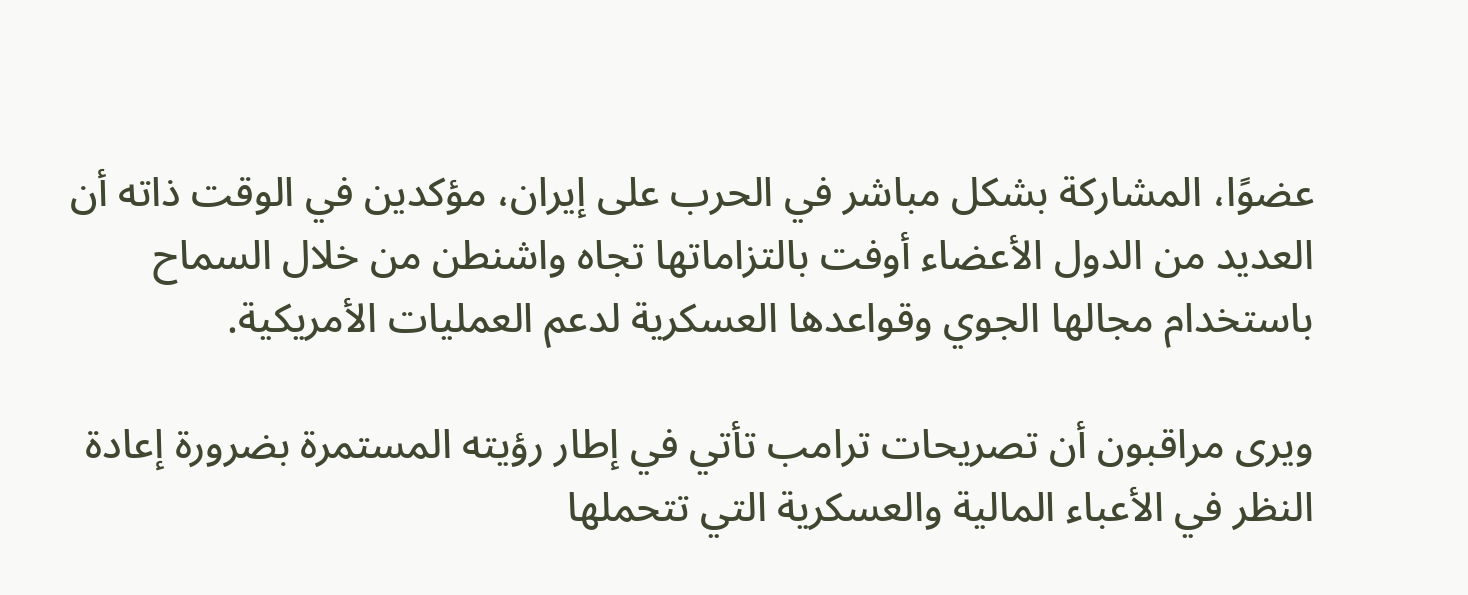عضوًا، المشاركة بشكل مباشر في الحرب على إيران، مؤكدين في الوقت ذاته أن العديد من الدول الأعضاء أوفت بالتزاماتها تجاه واشنطن من خلال السماح باستخدام مجالها الجوي وقواعدها العسكرية لدعم العمليات الأمريكية.

ويرى مراقبون أن تصريحات ترامب تأتي في إطار رؤيته المستمرة بضرورة إعادة النظر في الأعباء المالية والعسكرية التي تتحملها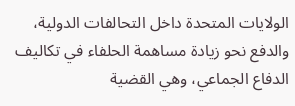الولايات المتحدة داخل التحالفات الدولية، والدفع نحو زيادة مساهمة الحلفاء في تكاليف الدفاع الجماعي، وهي القضية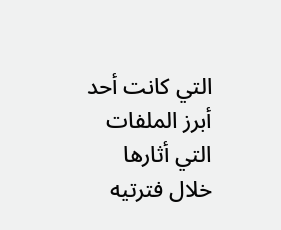التي كانت أحد أبرز الملفات التي أثارها خلال فترتيه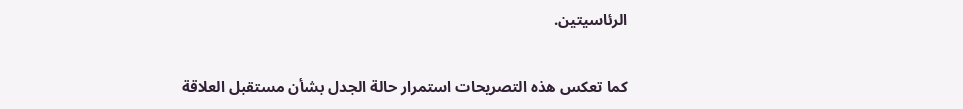الرئاسيتين.

كما تعكس هذه التصريحات استمرار حالة الجدل بشأن مستقبل العلاقة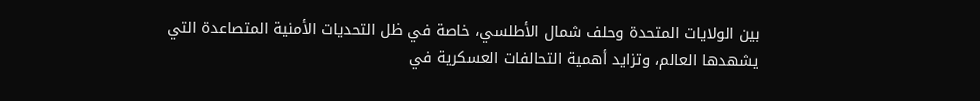بين الولايات المتحدة وحلف شمال الأطلسي، خاصة في ظل التحديات الأمنية المتصاعدة التي يشهدها العالم، وتزايد أهمية التحالفات العسكرية في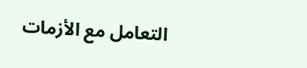التعامل مع الأزمات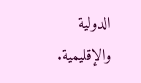الدولية والإقليمية.